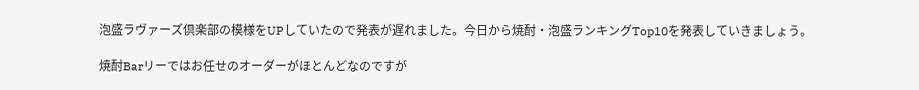泡盛ラヴァーズ倶楽部の模様をUPしていたので発表が遅れました。今日から焼酎・泡盛ランキングTop10を発表していきましょう。

焼酎Barリーではお任せのオーダーがほとんどなのですが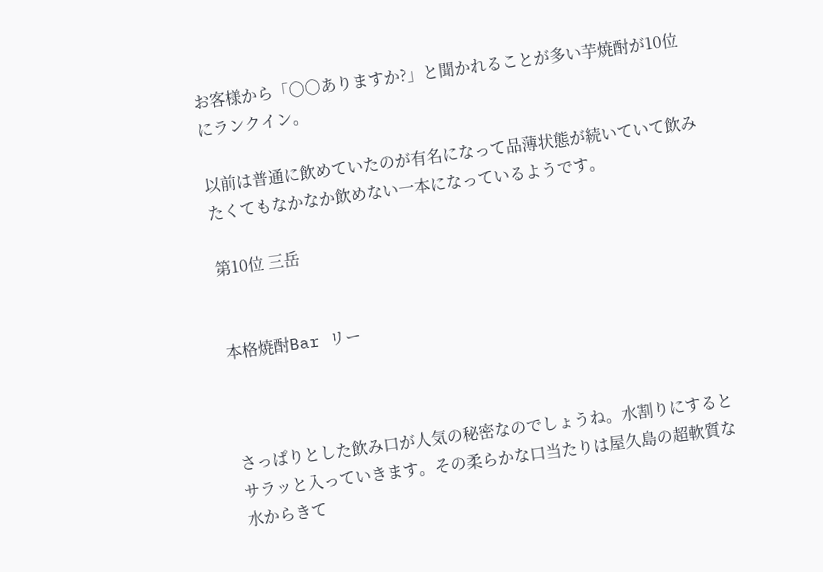お客様から「〇〇ありますか?」と聞かれることが多い芋焼酎が10位にランクイン。

以前は普通に飲めていたのが有名になって品薄状態が続いていて飲みたくてもなかなか飲めない一本になっているようです。

第10位 三岳


本格焼酎Bar リー



さっぱりとした飲み口が人気の秘密なのでしょうね。水割りにするとサラッと入っていきます。その柔らかな口当たりは屋久島の超軟質な水からきて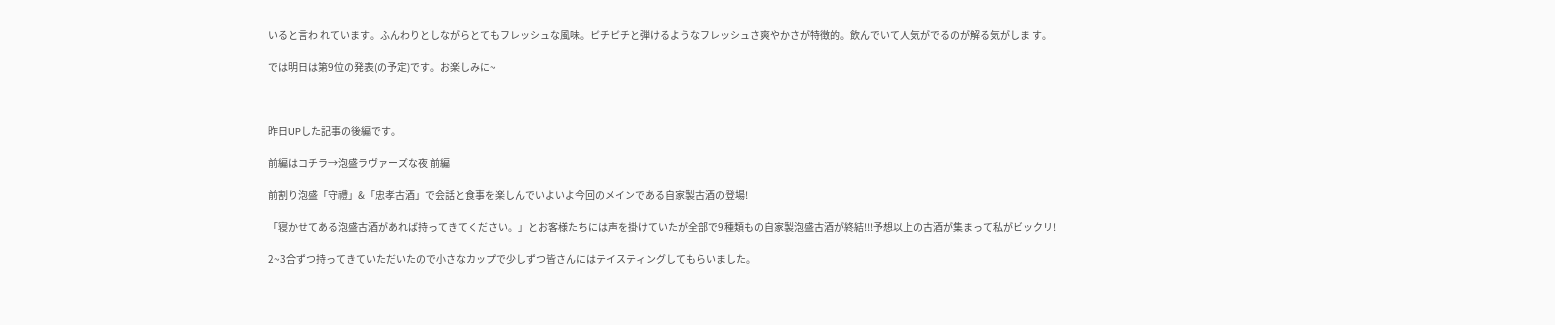いると言わ れています。ふんわりとしながらとてもフレッシュな風味。ピチピチと弾けるようなフレッシュさ爽やかさが特徴的。飲んでいて人気がでるのが解る気がしま す。

では明日は第9位の発表(の予定)です。お楽しみに~



昨日UPした記事の後編です。

前編はコチラ→泡盛ラヴァーズな夜 前編

前割り泡盛「守禮」&「忠孝古酒」で会話と食事を楽しんでいよいよ今回のメインである自家製古酒の登場!

「寝かせてある泡盛古酒があれば持ってきてください。」とお客様たちには声を掛けていたが全部で9種類もの自家製泡盛古酒が終結!!!予想以上の古酒が集まって私がビックリ!

2~3合ずつ持ってきていただいたので小さなカップで少しずつ皆さんにはテイスティングしてもらいました。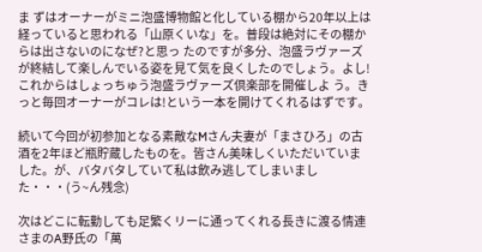ま ずはオーナーがミニ泡盛博物館と化している棚から20年以上は経っていると思われる「山原くいな」を。普段は絶対にその棚からは出さないのになぜ?と思っ たのですが多分、泡盛ラヴァーズが終結して楽しんでいる姿を見て気を良くしたのでしょう。よし!これからはしょっちゅう泡盛ラヴァーズ倶楽部を開催しよ う。きっと毎回オーナーがコレは!という一本を開けてくれるはずです。

続いて今回が初参加となる素敵なMさん夫妻が「まさひろ」の古酒を2年ほど瓶貯蔵したものを。皆さん美味しくいただいていました。が、バタバタしていて私は飲み逃してしまいました・・・(う~ん残念)

次はどこに転勤しても足繁くリーに通ってくれる長きに渡る情連さまのA野氏の「萬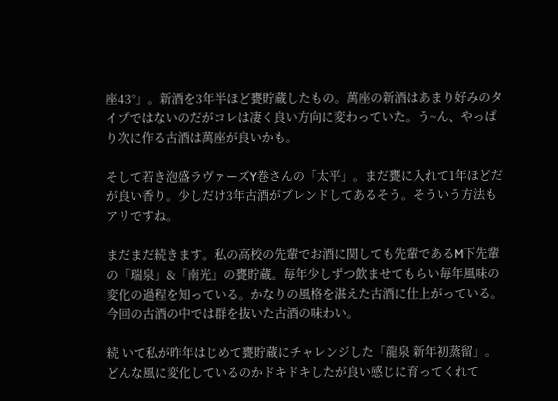座43°」。新酒を3年半ほど甕貯蔵したもの。萬座の新酒はあまり好みのタイプではないのだがコレは凄く良い方向に変わっていた。う~ん、やっぱり次に作る古酒は萬座が良いかも。

そして若き泡盛ラヴァーズY巻さんの「太平」。まだ甕に入れて1年ほどだが良い香り。少しだけ3年古酒がブレンドしてあるそう。そういう方法もアリですね。

まだまだ続きます。私の高校の先輩でお酒に関しても先輩であるM下先輩の「瑞泉」&「南光」の甕貯蔵。毎年少しずつ飲ませてもらい毎年風味の変化の過程を知っている。かなりの風格を湛えた古酒に仕上がっている。今回の古酒の中では群を抜いた古酒の味わい。

続 いて私が昨年はじめて甕貯蔵にチャレンジした「龍泉 新年初蒸留」。どんな風に変化しているのかドキドキしたが良い感じに育ってくれて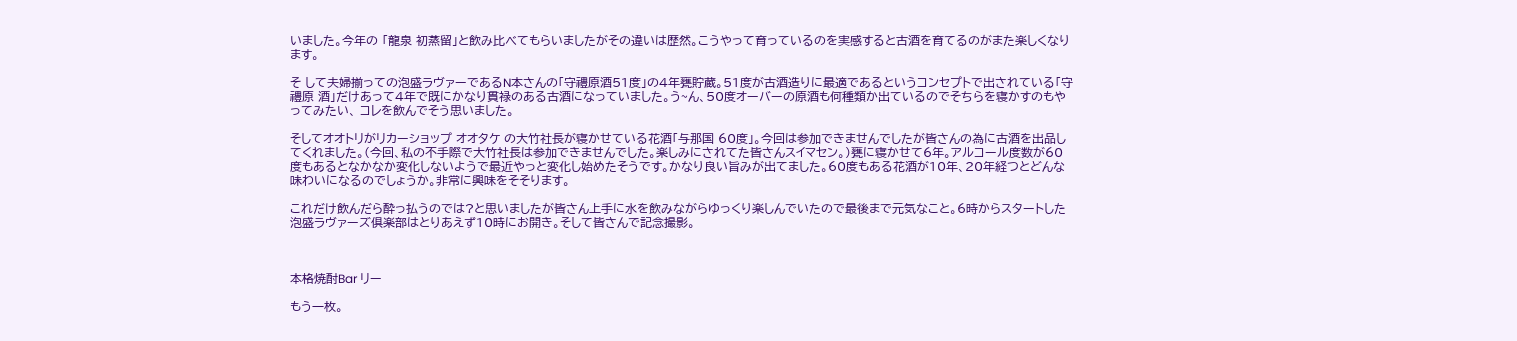いました。今年の 「龍泉 初蒸留」と飲み比べてもらいましたがその違いは歴然。こうやって育っているのを実感すると古酒を育てるのがまた楽しくなります。

そ して夫婦揃っての泡盛ラヴァーであるN本さんの「守禮原酒51度」の4年甕貯蔵。51度が古酒造りに最適であるというコンセプトで出されている「守禮原 酒」だけあって4年で既にかなり貫禄のある古酒になっていました。う~ん、50度オーバーの原酒も何種類か出ているのでそちらを寝かすのもやってみたい、 コレを飲んでそう思いました。

そしてオオトリがリカーショップ オオタケ の大竹社長が寝かせている花酒「与那国 60度」。今回は参加できませんでしたが皆さんの為に古酒を出品してくれました。(今回、私の不手際で大竹社長は参加できませんでした。楽しみにされてた皆さんスイマセン。)甕に寝かせて6年。アルコール度数が60度もあるとなかなか変化しないようで最近やっと変化し始めたそうです。かなり良い旨みが出てました。60度もある花酒が10年、20年経つとどんな味わいになるのでしょうか。非常に興味をそそります。

これだけ飲んだら酔っ払うのでは?と思いましたが皆さん上手に水を飲みながらゆっくり楽しんでいたので最後まで元気なこと。6時からスタートした泡盛ラヴァーズ倶楽部はとりあえず10時にお開き。そして皆さんで記念撮影。



本格焼酎Bar リー

もう一枚。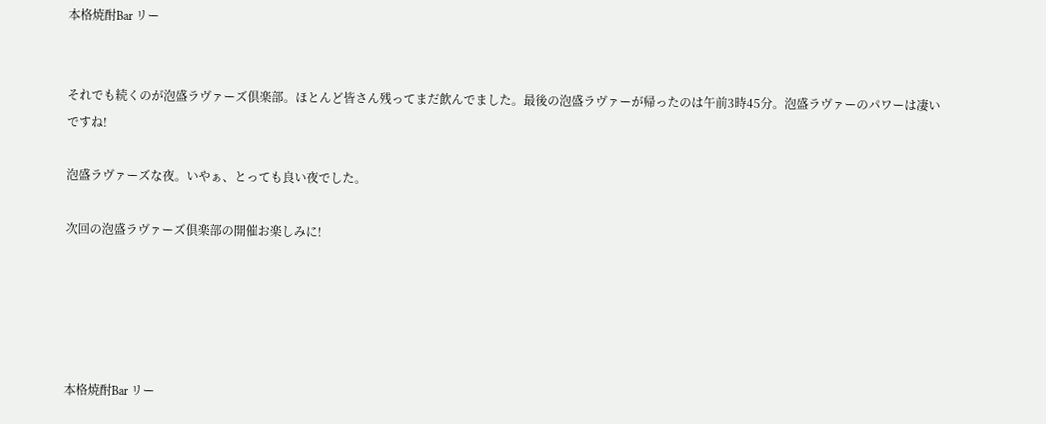本格焼酎Bar リー


それでも続くのが泡盛ラヴァーズ倶楽部。ほとんど皆さん残ってまだ飲んでました。最後の泡盛ラヴァーが帰ったのは午前3時45分。泡盛ラヴァーのパワーは凄いですね!

泡盛ラヴァーズな夜。いやぁ、とっても良い夜でした。

次回の泡盛ラヴァーズ倶楽部の開催お楽しみに!





本格焼酎Bar リー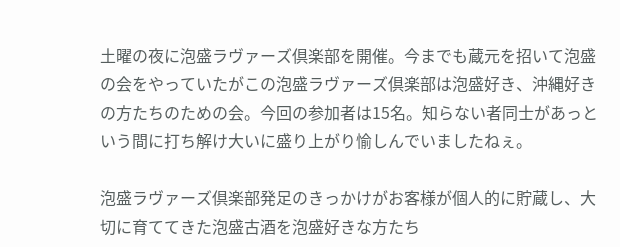土曜の夜に泡盛ラヴァーズ倶楽部を開催。今までも蔵元を招いて泡盛の会をやっていたがこの泡盛ラヴァーズ倶楽部は泡盛好き、沖縄好きの方たちのための会。今回の参加者は15名。知らない者同士があっという間に打ち解け大いに盛り上がり愉しんでいましたねぇ。

泡盛ラヴァーズ倶楽部発足のきっかけがお客様が個人的に貯蔵し、大切に育ててきた泡盛古酒を泡盛好きな方たち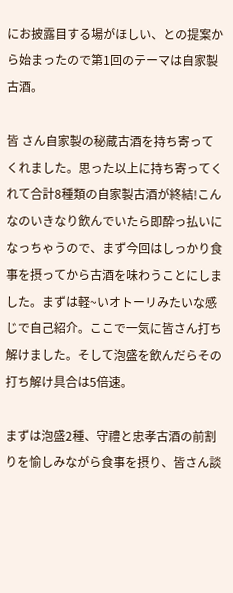にお披露目する場がほしい、との提案から始まったので第1回のテーマは自家製古酒。

皆 さん自家製の秘蔵古酒を持ち寄ってくれました。思った以上に持ち寄ってくれて合計8種類の自家製古酒が終結!こんなのいきなり飲んでいたら即酔っ払いに なっちゃうので、まず今回はしっかり食事を摂ってから古酒を味わうことにしました。まずは軽~いオトーリみたいな感じで自己紹介。ここで一気に皆さん打ち 解けました。そして泡盛を飲んだらその打ち解け具合は5倍速。

まずは泡盛2種、守禮と忠孝古酒の前割りを愉しみながら食事を摂り、皆さん談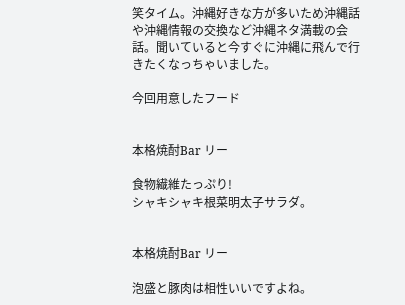笑タイム。沖縄好きな方が多いため沖縄話や沖縄情報の交換など沖縄ネタ満載の会話。聞いていると今すぐに沖縄に飛んで行きたくなっちゃいました。

今回用意したフード


本格焼酎Bar リー

食物繊維たっぷり!
シャキシャキ根菜明太子サラダ。


本格焼酎Bar リー

泡盛と豚肉は相性いいですよね。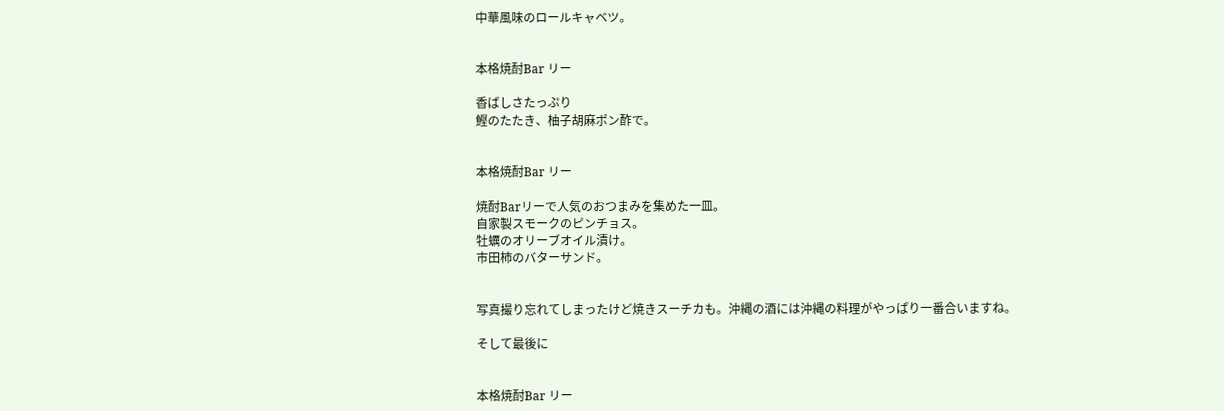中華風味のロールキャベツ。


本格焼酎Bar リー

香ばしさたっぷり
鰹のたたき、柚子胡麻ポン酢で。


本格焼酎Bar リー

焼酎Barリーで人気のおつまみを集めた一皿。
自家製スモークのピンチョス。
牡蠣のオリーブオイル漬け。
市田柿のバターサンド。


写真撮り忘れてしまったけど焼きスーチカも。沖縄の酒には沖縄の料理がやっぱり一番合いますね。

そして最後に


本格焼酎Bar リー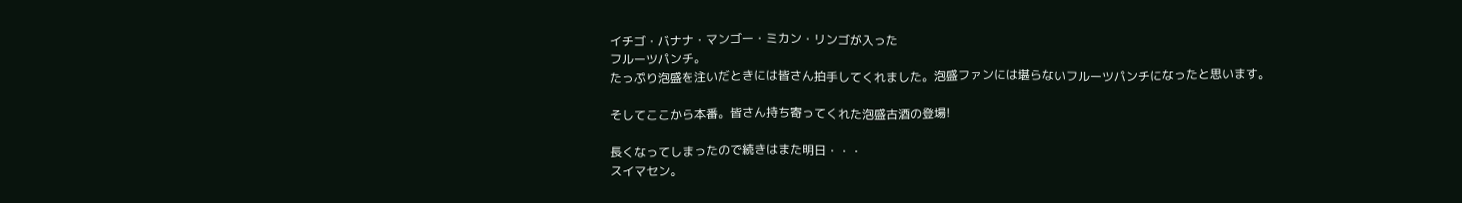イチゴ・バナナ・マンゴー・ミカン・リンゴが入った
フルーツパンチ。
たっぷり泡盛を注いだときには皆さん拍手してくれました。泡盛ファンには堪らないフルーツパンチになったと思います。

そしてここから本番。皆さん持ち寄ってくれた泡盛古酒の登場!

長くなってしまったので続きはまた明日・・・
スイマセン。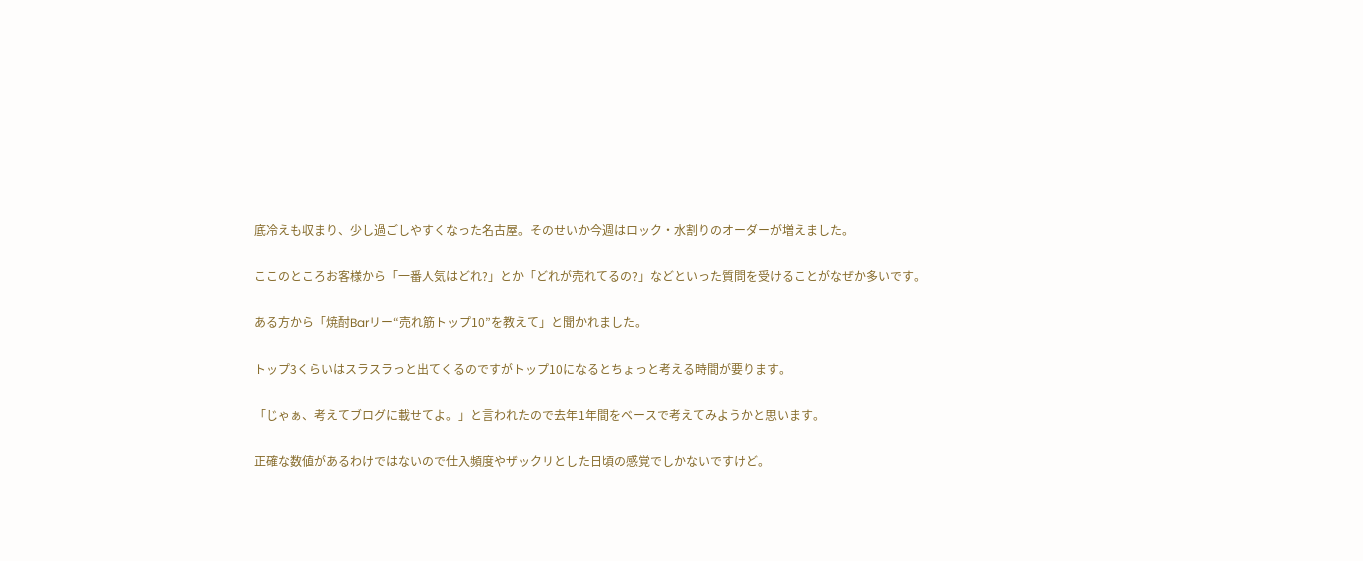底冷えも収まり、少し過ごしやすくなった名古屋。そのせいか今週はロック・水割りのオーダーが増えました。

ここのところお客様から「一番人気はどれ?」とか「どれが売れてるの?」などといった質問を受けることがなぜか多いです。

ある方から「焼酎Barリー“売れ筋トップ10”を教えて」と聞かれました。

トップ3くらいはスラスラっと出てくるのですがトップ10になるとちょっと考える時間が要ります。

「じゃぁ、考えてブログに載せてよ。」と言われたので去年1年間をベースで考えてみようかと思います。

正確な数値があるわけではないので仕入頻度やザックリとした日頃の感覚でしかないですけど。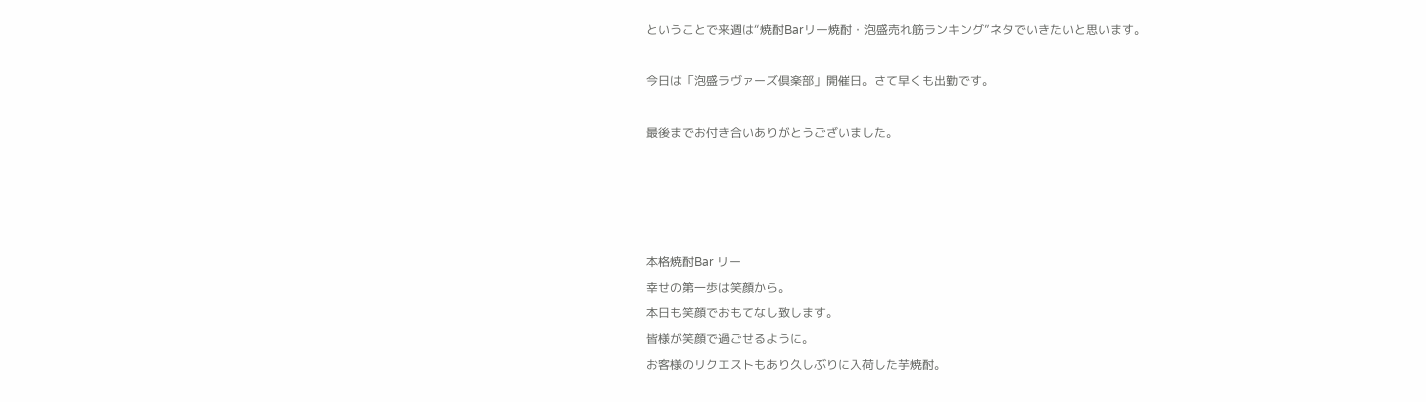ということで来週は“焼酎Barリー焼酎・泡盛売れ筋ランキング”ネタでいきたいと思います。

今日は「泡盛ラヴァーズ倶楽部」開催日。さて早くも出勤です。

最後までお付き合いありがとうございました。




本格焼酎Bar リー
幸せの第一歩は笑顔から。
本日も笑顔でおもてなし致します。
皆様が笑顔で過ごせるように。
お客様のリクエストもあり久しぶりに入荷した芋焼酎。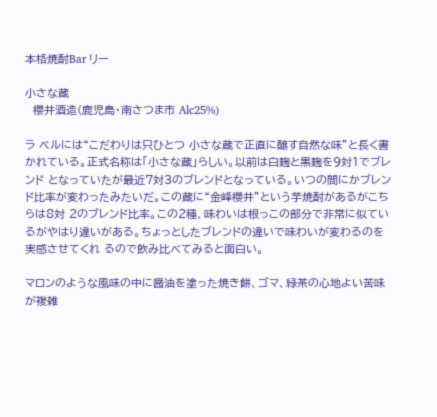本格焼酎Bar リー

小さな蔵
  櫻井酒造(鹿児島・南さつま市 Alc25%)

ラ ベルには“こだわりは只ひとつ 小さな蔵で正直に醸す自然な味”と長く書かれている。正式名称は「小さな蔵」らしい。以前は白麹と黒麹を9対1でブレンド となっていたが最近7対3のブレンドとなっている。いつの間にかブレンド比率が変わったみたいだ。この蔵に“金峰櫻井”という芋焼酎があるがこちらは8対 2のブレンド比率。この2種、味わいは根っこの部分で非常に似ているがやはり違いがある。ちょっとしたブレンドの違いで味わいが変わるのを実感させてくれ るので飲み比べてみると面白い。

マロンのような風味の中に醤油を塗った焼き餅、ゴマ、緑茶の心地よい苦味が複雑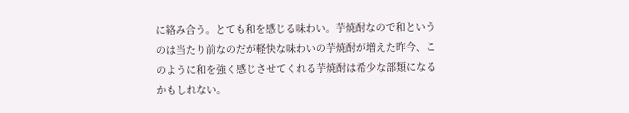に絡み合う。とても和を感じる味わい。芋焼酎なので和というのは当たり前なのだが軽快な味わいの芋焼酎が増えた昨今、このように和を強く感じさせてくれる芋焼酎は希少な部類になるかもしれない。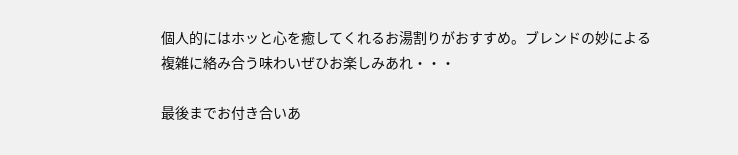個人的にはホッと心を癒してくれるお湯割りがおすすめ。ブレンドの妙による複雑に絡み合う味わいぜひお楽しみあれ・・・

最後までお付き合いあ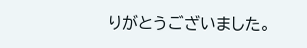りがとうございました。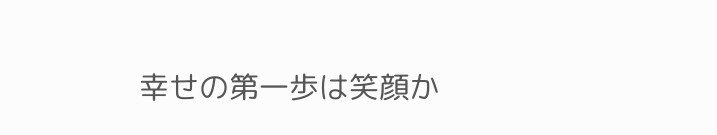幸せの第一歩は笑顔か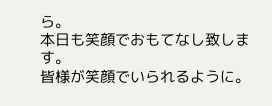ら。
本日も笑顔でおもてなし致します。
皆様が笑顔でいられるように。